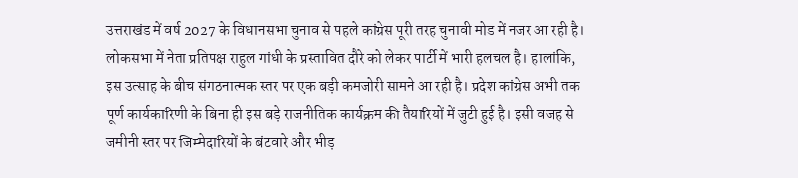उत्तराखंड में वर्ष 2027 के विधानसभा चुनाव से पहले कांग्रेस पूरी तरह चुनावी मोड में नजर आ रही है। लोकसभा में नेता प्रतिपक्ष राहुल गांधी के प्रस्तावित दौरे को लेकर पार्टी में भारी हलचल है। हालांकि, इस उत्साह के बीच संगठनात्मक स्तर पर एक बड़ी कमजोरी सामने आ रही है। प्रदेश कांग्रेस अभी तक पूर्ण कार्यकारिणी के बिना ही इस बड़े राजनीतिक कार्यक्रम की तैयारियों में जुटी हुई है। इसी वजह से जमीनी स्तर पर जिम्मेदारियों के बंटवारे और भीड़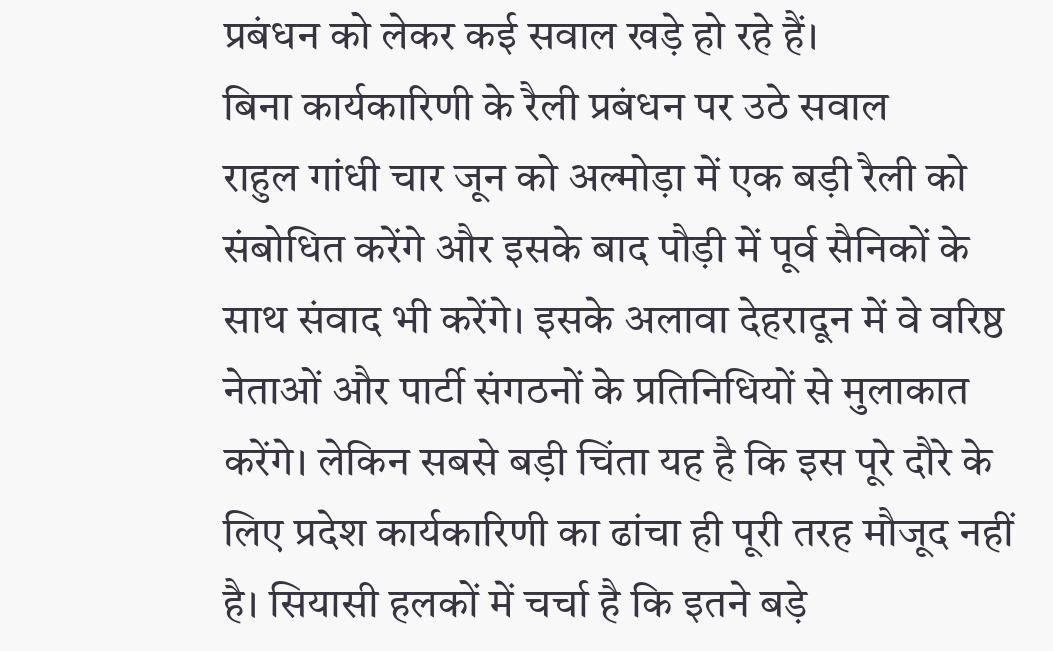प्रबंधन को लेकर कई सवाल खड़े हो रहे हैं।
बिना कार्यकारिणी के रैली प्रबंधन पर उठे सवाल
राहुल गांधी चार जून को अल्मोड़ा में एक बड़ी रैली को संबोधित करेंगे और इसके बाद पौड़ी में पूर्व सैनिकों के साथ संवाद भी करेंगे। इसके अलावा देहरादून में वे वरिष्ठ नेताओं और पार्टी संगठनों के प्रतिनिधियों से मुलाकात करेंगे। लेकिन सबसे बड़ी चिंता यह है कि इस पूरे दौरे के लिए प्रदेश कार्यकारिणी का ढांचा ही पूरी तरह मौजूद नहीं है। सियासी हलकों में चर्चा है कि इतने बड़े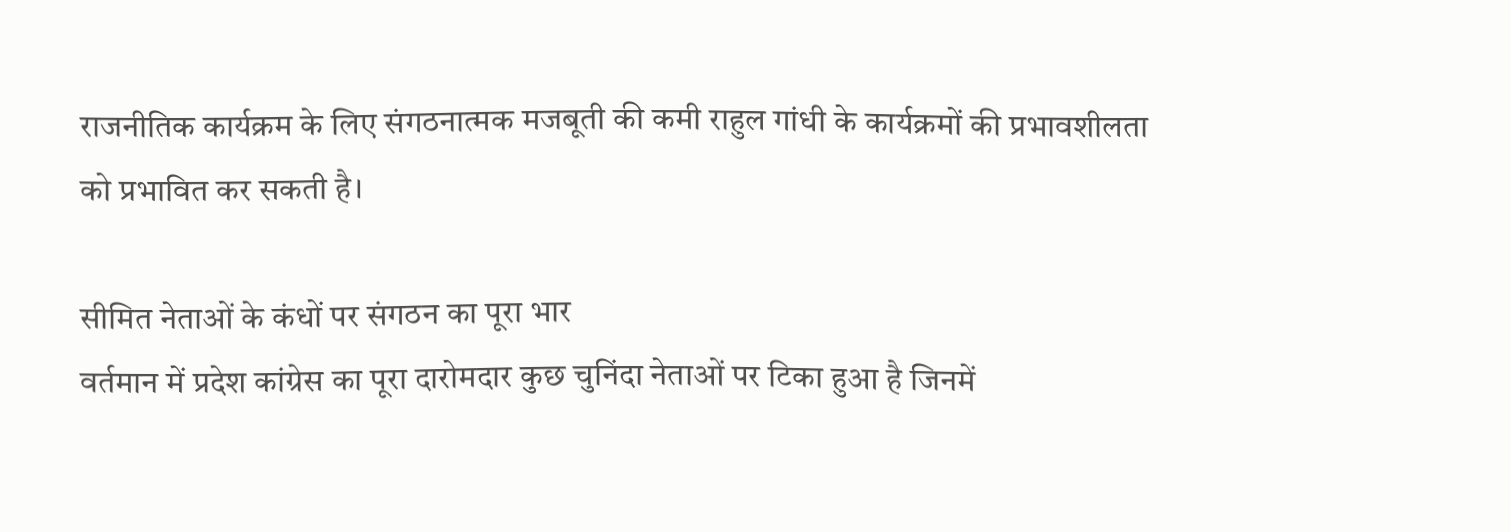राजनीतिक कार्यक्रम के लिए संगठनात्मक मजबूती की कमी राहुल गांधी के कार्यक्रमों की प्रभावशीलता को प्रभावित कर सकती है।

सीमित नेताओं के कंधों पर संगठन का पूरा भार
वर्तमान में प्रदेश कांग्रेस का पूरा दारोमदार कुछ चुनिंदा नेताओं पर टिका हुआ है जिनमें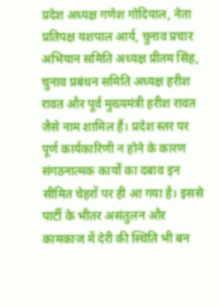प्रदेश अध्यक्ष गणेश गोदियाल, नेता प्रतिपक्ष यशपाल आर्य, चुनाव प्रचार अभियान समिति अध्यक्ष प्रीतम सिंह, चुनाव प्रबंधन समिति अध्यक्ष हरीश रावत और पूर्व मुख्यमंत्री हरीश रावत जैसे नाम शामिल हैं। प्रदेश स्तर पर पूर्ण कार्यकारिणी न होने के कारण संगठनात्मक कार्यों का दबाव इन सीमित चेहरों पर ही आ गया है। इससे पार्टी के भीतर असंतुलन और कामकाज में देरी की स्थिति भी बन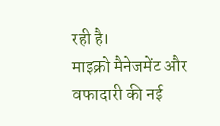रही है।
माइक्रो मैनेजमेंट और वफादारी की नई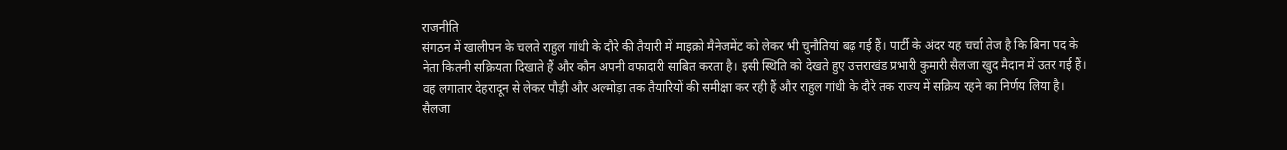राजनीति
संगठन में खालीपन के चलते राहुल गांधी के दौरे की तैयारी में माइक्रो मैनेजमेंट को लेकर भी चुनौतियां बढ़ गई हैं। पार्टी के अंदर यह चर्चा तेज है कि बिना पद के नेता कितनी सक्रियता दिखाते हैं और कौन अपनी वफादारी साबित करता है। इसी स्थिति को देखते हुए उत्तराखंड प्रभारी कुमारी सैलजा खुद मैदान में उतर गई हैं। वह लगातार देहरादून से लेकर पौड़ी और अल्मोड़ा तक तैयारियों की समीक्षा कर रही हैं और राहुल गांधी के दौरे तक राज्य में सक्रिय रहने का निर्णय लिया है।
सैलजा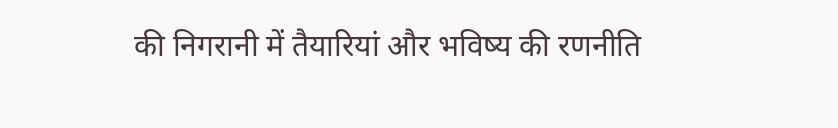की निगरानी में तैयारियां और भविष्य की रणनीति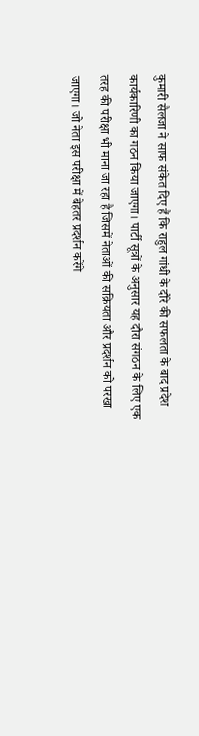कुमारी सैलजा ने साफ संकेत दिए हैं कि राहुल गांधी के दौरे की सफलता के बाद प्रदेश कार्यकारिणी का गठन किया जाएगा। पार्टी सूत्रों के अनुसार यह दौरा संगठन के लिए एक तरह की परीक्षा भी माना जा रहा है जिसमें नेताओं की सक्रियता और प्रदर्शन को परखा जाएगा। जो नेता इस परीक्षा में बेहतर प्रदर्शन करेंगे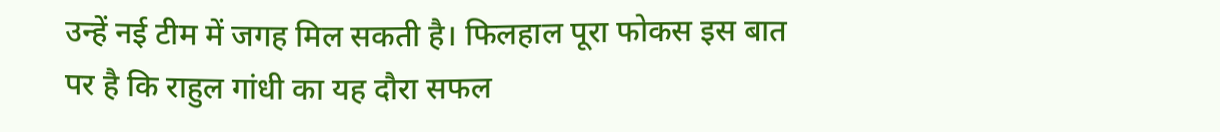उन्हें नई टीम में जगह मिल सकती है। फिलहाल पूरा फोकस इस बात पर है कि राहुल गांधी का यह दौरा सफल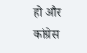हो और कांग्रेस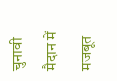चुनावी मैदान में मजबूत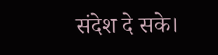संदेश दे सके।